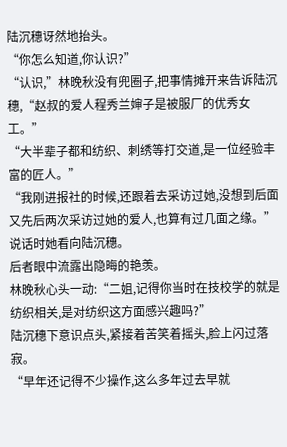陆沉穗讶然地抬头。
“你怎么知道,你认识?”
“认识,”林晚秋没有兜圈子,把事情摊开来告诉陆沉穗,“赵叔的爱人程秀兰婶子是被服厂的优秀女工。”
“大半辈子都和纺织、刺绣等打交道,是一位经验丰富的匠人。”
“我刚进报社的时候,还跟着去采访过她,没想到后面又先后两次采访过她的爱人,也算有过几面之缘。”
说话时她看向陆沉穗。
后者眼中流露出隐晦的艳羡。
林晚秋心头一动:“二姐,记得你当时在技校学的就是纺织相关,是对纺织这方面感兴趣吗?”
陆沉穗下意识点头,紧接着苦笑着摇头,脸上闪过落寂。
“早年还记得不少操作,这么多年过去早就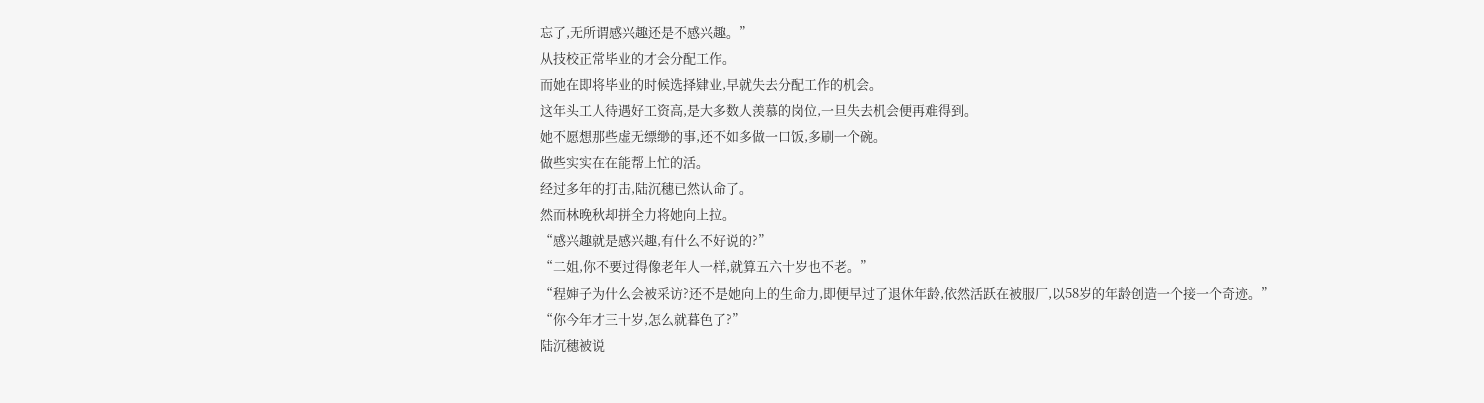忘了,无所谓感兴趣还是不感兴趣。”
从技校正常毕业的才会分配工作。
而她在即将毕业的时候选择肄业,早就失去分配工作的机会。
这年头工人待遇好工资高,是大多数人羡慕的岗位,一旦失去机会便再难得到。
她不愿想那些虚无缥缈的事,还不如多做一口饭,多刷一个碗。
做些实实在在能帮上忙的活。
经过多年的打击,陆沉穗已然认命了。
然而林晚秋却拼全力将她向上拉。
“感兴趣就是感兴趣,有什么不好说的?”
“二姐,你不要过得像老年人一样,就算五六十岁也不老。”
“程婶子为什么会被采访?还不是她向上的生命力,即便早过了退休年龄,依然活跃在被服厂,以58岁的年龄创造一个接一个奇迹。”
“你今年才三十岁,怎么就暮色了?”
陆沉穗被说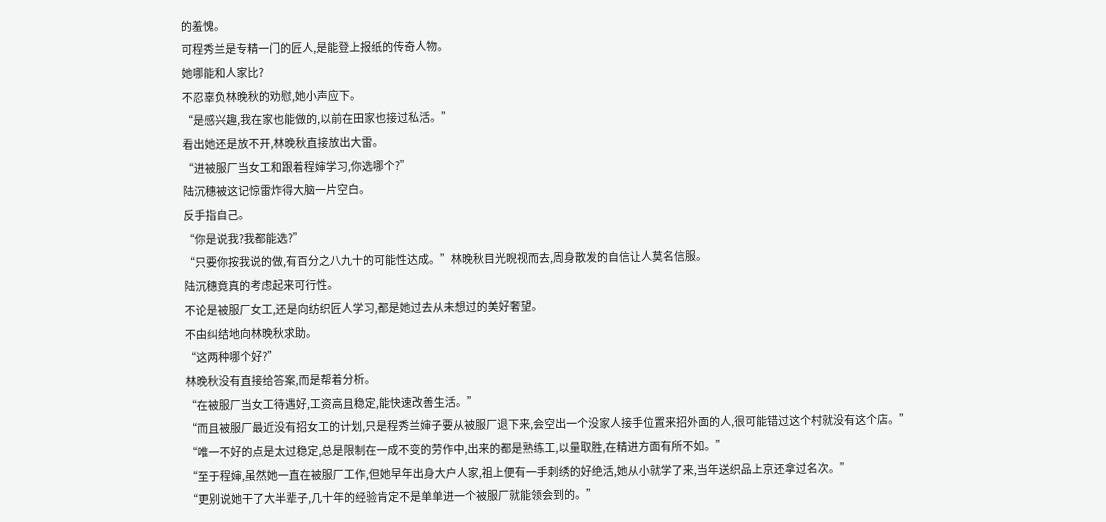的羞愧。
可程秀兰是专精一门的匠人,是能登上报纸的传奇人物。
她哪能和人家比?
不忍辜负林晚秋的劝慰,她小声应下。
“是感兴趣,我在家也能做的,以前在田家也接过私活。”
看出她还是放不开,林晚秋直接放出大雷。
“进被服厂当女工和跟着程婶学习,你选哪个?”
陆沉穗被这记惊雷炸得大脑一片空白。
反手指自己。
“你是说我?我都能选?”
“只要你按我说的做,有百分之八九十的可能性达成。”林晚秋目光睨视而去,周身散发的自信让人莫名信服。
陆沉穗竟真的考虑起来可行性。
不论是被服厂女工,还是向纺织匠人学习,都是她过去从未想过的美好奢望。
不由纠结地向林晚秋求助。
“这两种哪个好?”
林晚秋没有直接给答案,而是帮着分析。
“在被服厂当女工待遇好,工资高且稳定,能快速改善生活。”
“而且被服厂最近没有招女工的计划,只是程秀兰婶子要从被服厂退下来,会空出一个没家人接手位置来招外面的人,很可能错过这个村就没有这个店。”
“唯一不好的点是太过稳定,总是限制在一成不变的劳作中,出来的都是熟练工,以量取胜,在精进方面有所不如。”
“至于程婶,虽然她一直在被服厂工作,但她早年出身大户人家,祖上便有一手刺绣的好绝活,她从小就学了来,当年送织品上京还拿过名次。”
“更别说她干了大半辈子,几十年的经验肯定不是单单进一个被服厂就能领会到的。”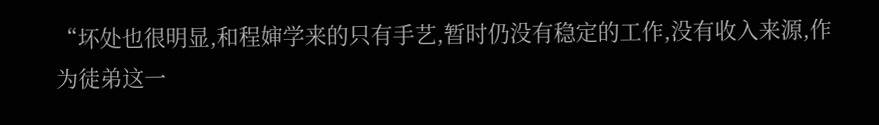“坏处也很明显,和程婶学来的只有手艺,暂时仍没有稳定的工作,没有收入来源,作为徒弟这一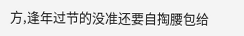方,逢年过节的没准还要自掏腰包给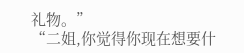礼物。”
“二姐,你觉得你现在想要什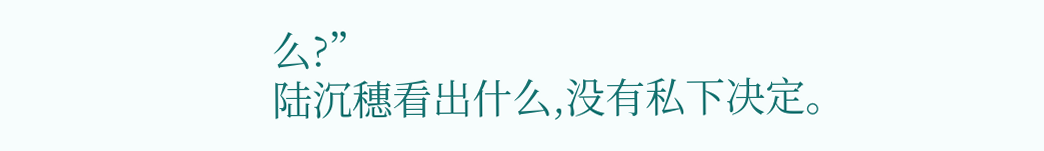么?”
陆沉穗看出什么,没有私下决定。